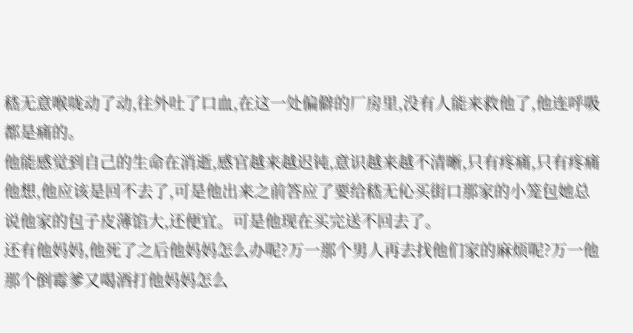嵇无意喉咙动了动,往外吐了口血,在这一处偏僻的厂房里,没有人能来救他了,他连呼吸都是痛的。
他能感觉到自己的生命在消逝,感官越来越迟钝,意识越来越不清晰,只有疼痛,只有疼痛
他想,他应该是回不去了,可是他出来之前答应了要给嵇无伈买街口那家的小笼包她总说他家的包子皮薄馅大,还便宜。可是他现在买完送不回去了。
还有他妈妈,他死了之后他妈妈怎么办呢?万一那个男人再去找他们家的麻烦呢?万一他那个倒霉爹又喝酒打他妈妈怎么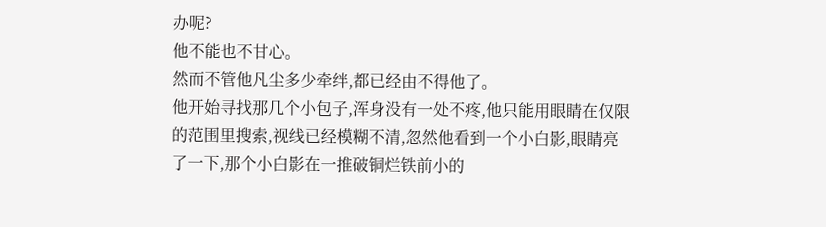办呢?
他不能也不甘心。
然而不管他凡尘多少牵绊,都已经由不得他了。
他开始寻找那几个小包子,浑身没有一处不疼,他只能用眼睛在仅限的范围里搜索,视线已经模糊不清,忽然他看到一个小白影,眼睛亮了一下,那个小白影在一推破铜烂铁前小的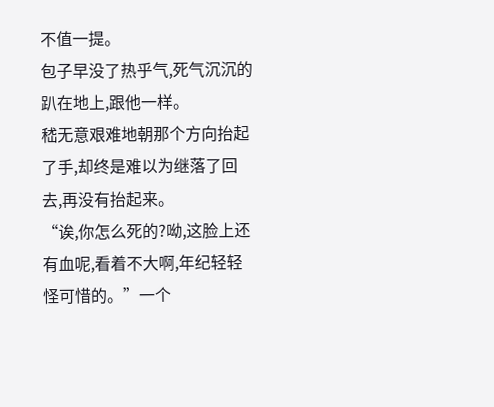不值一提。
包子早没了热乎气,死气沉沉的趴在地上,跟他一样。
嵇无意艰难地朝那个方向抬起了手,却终是难以为继落了回去,再没有抬起来。
“诶,你怎么死的?呦,这脸上还有血呢,看着不大啊,年纪轻轻怪可惜的。”一个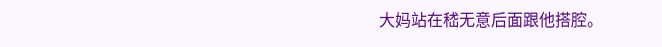大妈站在嵇无意后面跟他搭腔。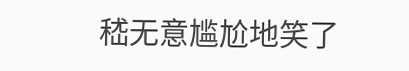嵇无意尴尬地笑了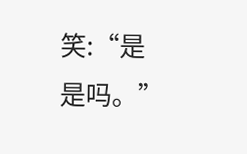笑:“是是吗。”